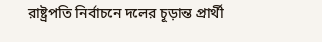রাষ্ট্রপতি নির্বাচনে দলের চূড়ান্ত প্রার্থী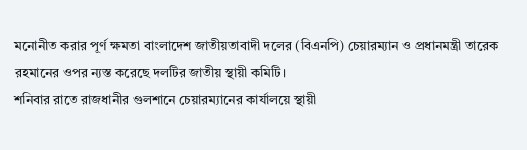মনোনীত করার পূর্ণ ক্ষমতা বাংলাদেশ জাতীয়তাবাদী দলের (বিএনপি) চেয়ারম্যান ও প্রধানমন্ত্রী তারেক রহমানের ওপর ন্যস্ত করেছে দলটির জাতীয় স্থায়ী কমিটি।
শনিবার রাতে রাজধানীর গুলশানে চেয়ারম্যানের কার্যালয়ে স্থায়ী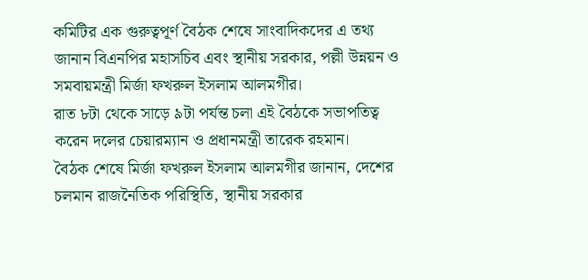কমিটির এক গুরুত্বপূর্ণ বৈঠক শেষে সাংবাদিকদের এ তথ্য জানান বিএনপির মহাসচিব এবং স্থানীয় সরকার, পল্লী উন্নয়ন ও সমবায়মন্ত্রী মির্জা ফখরুল ইসলাম আলমগীর।
রাত ৮টা থেকে সাড়ে ৯টা পর্যন্ত চলা এই বৈঠকে সভাপতিত্ব করেন দলের চেয়ারম্যান ও প্রধানমন্ত্রী তারেক রহমান।
বৈঠক শেষে মির্জা ফখরুল ইসলাম আলমগীর জানান, দেশের চলমান রাজনৈতিক পরিস্থিতি, স্থানীয় সরকার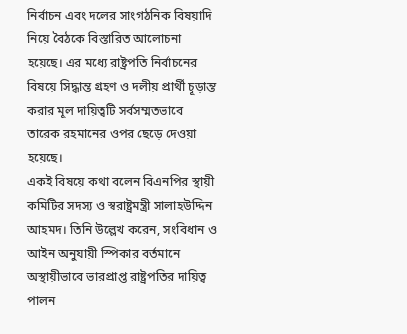নির্বাচন এবং দলের সাংগঠনিক বিষয়াদি নিয়ে বৈঠকে বিস্তারিত আলোচনা হয়েছে। এর মধ্যে রাষ্ট্রপতি নির্বাচনের বিষয়ে সিদ্ধান্ত গ্রহণ ও দলীয় প্রার্থী চূড়ান্ত করার মূল দায়িত্বটি সর্বসম্মতভাবে তারেক রহমানের ওপর ছেড়ে দেওয়া হয়েছে।
একই বিষয়ে কথা বলেন বিএনপির স্থায়ী কমিটির সদস্য ও স্বরাষ্ট্রমন্ত্রী সালাহউদ্দিন আহমদ। তিনি উল্লেখ করেন, সংবিধান ও আইন অনুযায়ী স্পিকার বর্তমানে অস্থায়ীভাবে ভারপ্রাপ্ত রাষ্ট্রপতির দায়িত্ব পালন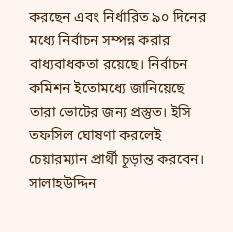করছেন এবং নির্ধারিত ৯০ দিনের মধ্যে নির্বাচন সম্পন্ন করার বাধ্যবাধকতা রয়েছে। নির্বাচন কমিশন ইতোমধ্যে জানিয়েছে তারা ভোটের জন্য প্রস্তুত। ইসি তফসিল ঘোষণা করলেই চেয়ারম্যান প্রার্থী চূড়ান্ত করবেন।
সালাহউদ্দিন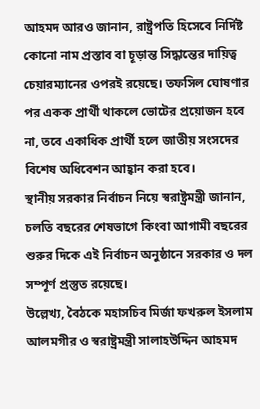আহমদ আরও জানান, রাষ্ট্রপতি হিসেবে নির্দিষ্ট কোনো নাম প্রস্তাব বা চূড়ান্ত সিদ্ধান্তের দায়িত্ব চেয়ারম্যানের ওপরই রয়েছে। তফসিল ঘোষণার পর একক প্রার্থী থাকলে ভোটের প্রয়োজন হবে না, তবে একাধিক প্রার্থী হলে জাতীয় সংসদের বিশেষ অধিবেশন আহ্বান করা হবে।
স্থানীয় সরকার নির্বাচন নিয়ে স্বরাষ্ট্রমন্ত্রী জানান, চলতি বছরের শেষভাগে কিংবা আগামী বছরের শুরুর দিকে এই নির্বাচন অনুষ্ঠানে সরকার ও দল সম্পূর্ণ প্রস্তুত রয়েছে।
উল্লেখ্য, বৈঠকে মহাসচিব মির্জা ফখরুল ইসলাম আলমগীর ও স্বরাষ্ট্রমন্ত্রী সালাহউদ্দিন আহমদ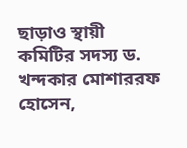ছাড়াও স্থায়ী কমিটির সদস্য ড. খন্দকার মোশাররফ হোসেন,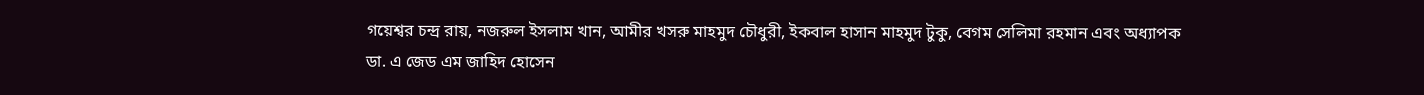গয়েশ্বর চন্দ্র রায়, নজরুল ইসলাম খান, আমীর খসরু মাহমুদ চৌধুরী, ইকবাল হাসান মাহমুদ টুকু, বেগম সেলিমা রহমান এবং অধ্যাপক ডা. এ জেড এম জাহিদ হোসেন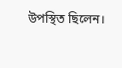উপস্থিত ছিলেন।